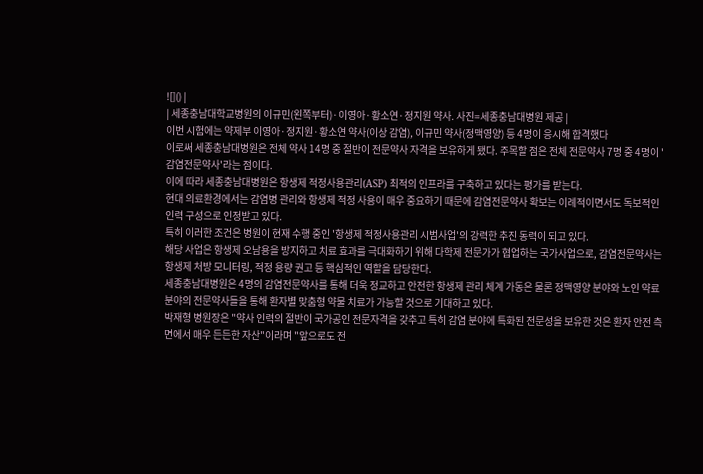![]() |
| 세종충남대학교병원의 이규민(왼쪽부터)·이영아·황소연·정지원 약사. 사진=세종충남대병원 제공 |
이번 시험에는 약제부 이영아·정지원·황소연 약사(이상 감염), 이규민 약사(정맥영양) 등 4명이 응시해 합격했다
이로써 세종충남대병원은 전체 약사 14명 중 절반이 전문약사 자격을 보유하게 됐다. 주목할 점은 전체 전문약사 7명 중 4명이 '감염전문약사'라는 점이다.
이에 따라 세종충남대병원은 항생제 적정사용관리(ASP) 최적의 인프라를 구축하고 있다는 평가를 받는다.
현대 의료환경에서는 감염병 관리와 항생제 적정 사용이 매우 중요하기 때문에 감염전문약사 확보는 이례적이면서도 독보적인 인력 구성으로 인정받고 있다.
특히 이러한 조건은 병원이 현재 수행 중인 '항생제 적정사용관리 시범사업'의 강력한 추진 동력이 되고 있다.
해당 사업은 항생제 오남용을 방지하고 치료 효과를 극대화하기 위해 다학제 전문가가 협업하는 국가사업으로, 감염전문약사는 항생제 처방 모니터링, 적정 용량 권고 등 핵심적인 역할을 담당한다.
세종충남대병원은 4명의 감염전문약사를 통해 더욱 정교하고 안전한 항생제 관리 체계 가동은 물론 정맥영양 분야와 노인 약료 분야의 전문약사들을 통해 환자별 맞춤형 약물 치료가 가능할 것으로 기대하고 있다.
박재형 병원장은 "약사 인력의 절반이 국가공인 전문자격을 갖추고 특히 감염 분야에 특화된 전문성을 보유한 것은 환자 안전 측면에서 매우 든든한 자산"이라며 "앞으로도 전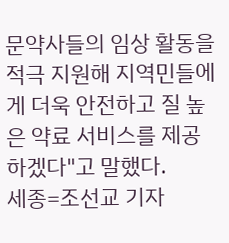문약사들의 임상 활동을 적극 지원해 지역민들에게 더욱 안전하고 질 높은 약료 서비스를 제공하겠다"고 말했다.
세종=조선교 기자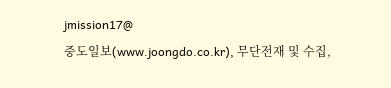jmission17@
중도일보(www.joongdo.co.kr), 무단전재 및 수집,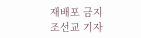재배포 금지
조선교 기자